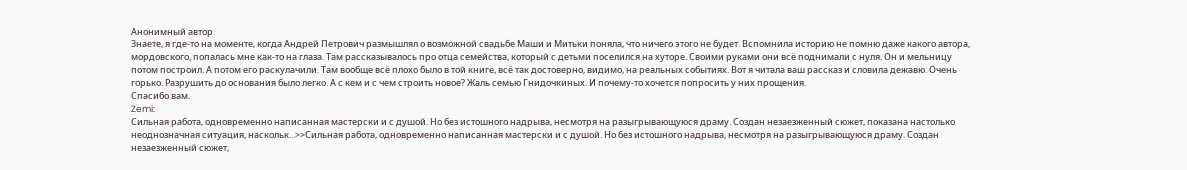Анонимный автор
Знаете, я где-то на моменте, когда Андрей Петрович размышлял о возможной свадьбе Маши и Митьки поняла, что ничего этого не будет. Вспомнила историю не помню даже какого автора, мордовского, попалась мне как-то на глаза. Там рассказывалось про отца семейства, который с детьми поселился на хуторе. Своими руками они всё поднимали с нуля. Он и мельницу потом построил. А потом его раскулачили. Там вообще всё плохо было в той книге, всё так достоверно, видимо, на реальных событиях. Вот я читала ваш рассказ и словила дежавю. Очень горько. Разрушить до основания было легко. А с кем и с чем строить новое? Жаль семью Гнидочкиных. И почему-то хочется попросить у них прощения.
Спасибо вам.
Zemi:
Сильная работа, одновременно написанная мастерски и с душой. Но без истошного надрыва, несмотря на разыгрывающуюся драму. Создан незаезженный сюжет, показана настолько неоднозначная ситуация, наскольк...>>Сильная работа, одновременно написанная мастерски и с душой. Но без истошного надрыва, несмотря на разыгрывающуюся драму. Создан незаезженный сюжет,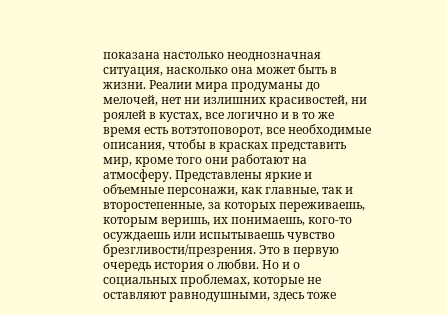показана настолько неоднозначная ситуация, насколько она может быть в жизни. Реалии мира продуманы до мелочей, нет ни излишних красивостей, ни роялей в кустах, все логично и в то же время есть вотэтоповорот, все необходимые описания, чтобы в красках представить мир, кроме того они работают на атмосферу. Представлены яркие и объемные персонажи, как главные, так и второстепенные, за которых переживаешь, которым веришь, их понимаешь, кого-то осуждаешь или испытываешь чувство брезгливости/презрения. Это в первую очередь история о любви. Но и о социальных проблемах, которые не оставляют равнодушными, здесь тоже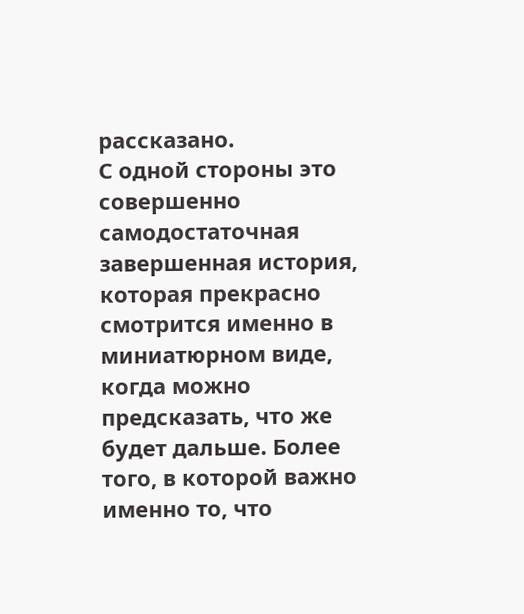рассказано.
С одной стороны это совершенно самодостаточная завершенная история, которая прекрасно смотрится именно в миниатюрном виде, когда можно предсказать, что же будет дальше. Более того, в которой важно именно то, что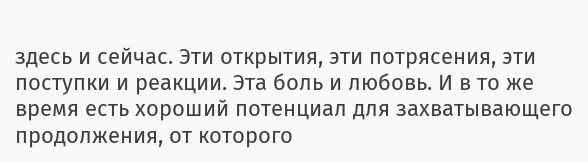здесь и сейчас. Эти открытия, эти потрясения, эти поступки и реакции. Эта боль и любовь. И в то же время есть хороший потенциал для захватывающего продолжения, от которого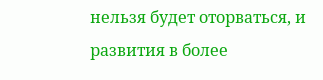нельзя будет оторваться, и развития в более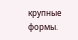крупные формы.